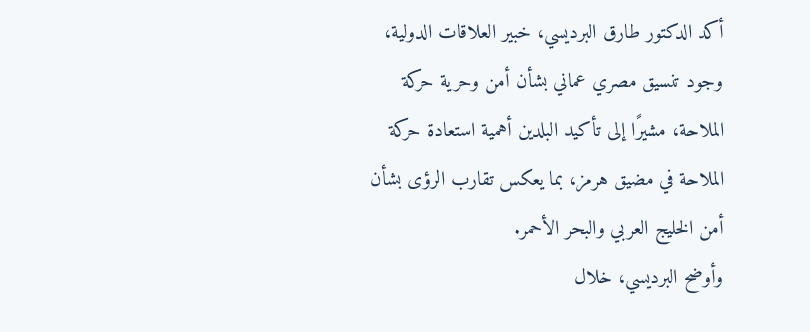أكد الدكتور طارق البرديسي، خبير العلاقات الدولية، وجود تنسيق مصري عماني بشأن أمن وحرية حركة الملاحة، مشيرًا إلى تأكيد البلدين أهمية استعادة حركة الملاحة في مضيق هرمز، بما يعكس تقارب الرؤى بشأن أمن الخليج العربي والبحر الأحمر.
وأوضح البرديسي، خلال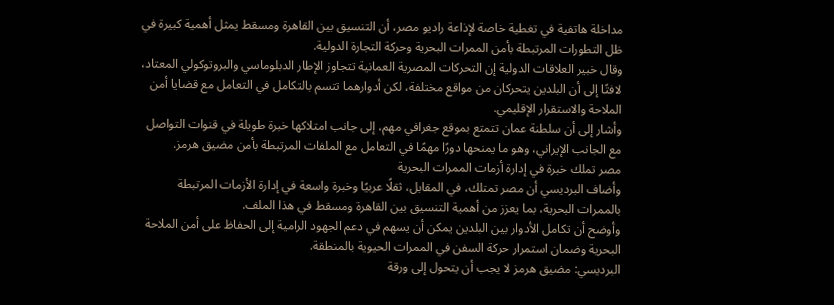مداخلة هاتفية في تغطية خاصة لإذاعة راديو مصر، أن التنسيق بين القاهرة ومسقط يمثل أهمية كبيرة في ظل التطورات المرتبطة بأمن الممرات البحرية وحركة التجارة الدولية.
وقال خبير العلاقات الدولية إن التحركات المصرية العمانية تتجاوز الإطار الدبلوماسي والبروتوكولي المعتاد، لافتًا إلى أن البلدين يتحركان من مواقع مختلفة، لكن أدوارهما تتسم بالتكامل في التعامل مع قضايا أمن الملاحة والاستقرار الإقليمي.
وأشار إلى أن سلطنة عمان تتمتع بموقع جغرافي مهم، إلى جانب امتلاكها خبرة طويلة في قنوات التواصل مع الجانب الإيراني، وهو ما يمنحها دورًا مهمًا في التعامل مع الملفات المرتبطة بأمن مضيق هرمز.
مصر تملك خبرة في إدارة أزمات الممرات البحرية
وأضاف البرديسي أن مصر تمتلك، في المقابل، ثقلًا عربيًا وخبرة واسعة في إدارة الأزمات المرتبطة بالممرات البحرية، بما يعزز من أهمية التنسيق بين القاهرة ومسقط في هذا الملف.
وأوضح أن تكامل الأدوار بين البلدين يمكن أن يسهم في دعم الجهود الرامية إلى الحفاظ على أمن الملاحة البحرية وضمان استمرار حركة السفن في الممرات الحيوية بالمنطقة.
البرديسي: مضيق هرمز لا يجب أن يتحول إلى ورقة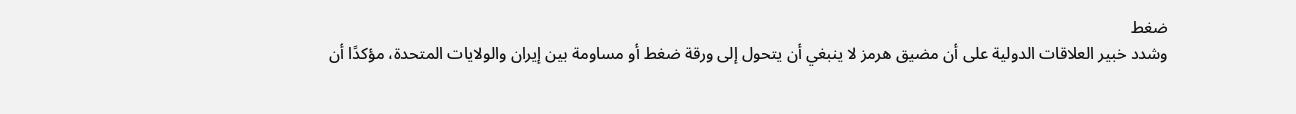ضغط
وشدد خبير العلاقات الدولية على أن مضيق هرمز لا ينبغي أن يتحول إلى ورقة ضغط أو مساومة بين إيران والولايات المتحدة، مؤكدًا أن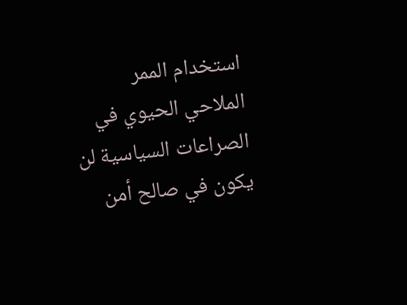استخدام الممر الملاحي الحيوي في الصراعات السياسية لن يكون في صالح أمن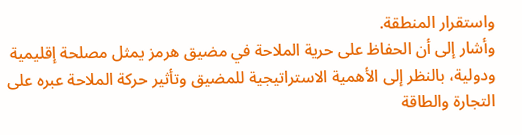واستقرار المنطقة.
وأشار إلى أن الحفاظ على حرية الملاحة في مضيق هرمز يمثل مصلحة إقليمية ودولية، بالنظر إلى الأهمية الاستراتيجية للمضيق وتأثير حركة الملاحة عبره على التجارة والطاقة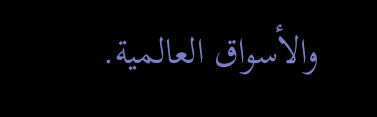والأسواق العالمية.